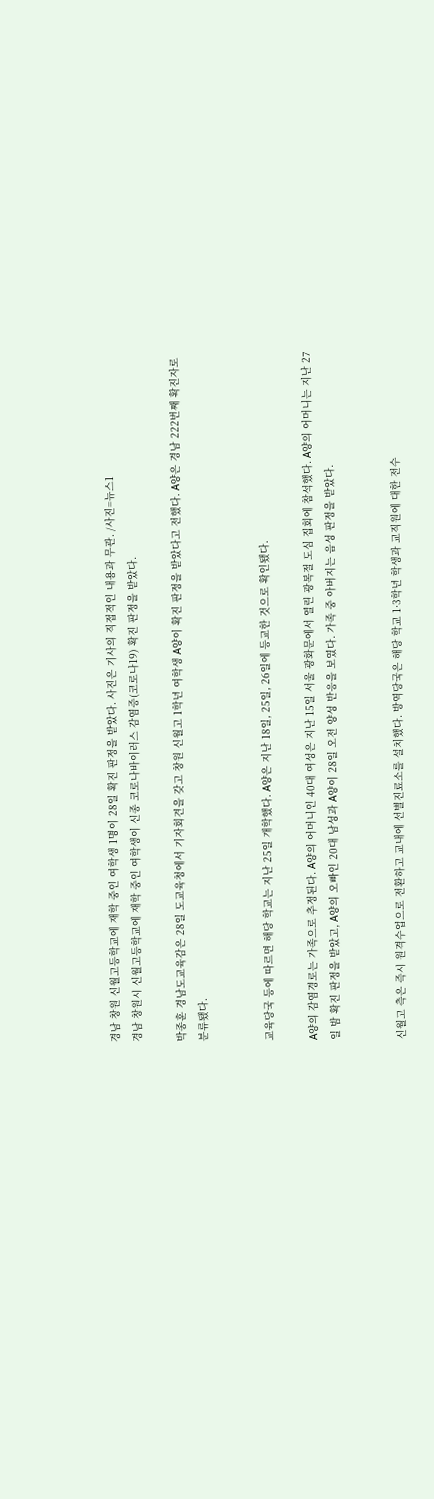경남 창원 신월고등학교에 재학 중인 여학생 1명이 28일 확진 판정을 받았다. 사진은 기사의 직접적인 내용과 무관. /사진=뉴스1
경남 창원시 신월고등학교에 재학 중인 여학생이 신종 코로나바이러스 감염증(코로나19) 확진 판정을 받았다.

박종훈 경남도교육감은 28일 도교육청에서 기자회견을 갖고 창원 신월고 1학년 여학생 A양이 확진 판정을 받았다고 전했다. A양은 경남 222번째 확진자로 분류됐다.


교육당국 등에 따르면 해당 학교는 지난 25일 개학했다. A양은 지난 18일, 25일, 26일에 등교한 것으로 확인됐다.

A양의 감염경로는 가족으로 추정된다. A양의 어머니인 40대 여성은 지난 15일 서울 광화문에서 열린 광복절 도심 집회에 참석했다. A양의 어머니는 지난 27일 밤 확진 판정을 받았고, A양의 오빠인 20대 남성과 A양이 28일 오전 양성 반응을 보였다. 가족 중 아버지는 음성 판정을 받았다.


신월고 측은 즉시 원격수업으로 전환하고 교내에 선별진료소를 설치했다. 방역당국은 해당 학교 1·3학년 학생과 교직원에 대한 전수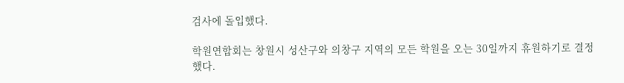검사에 돌입했다.

학원연합회는 창원시 성산구와 의창구 지역의 모든 학원을 오는 30일까지 휴원하기로 결정했다.